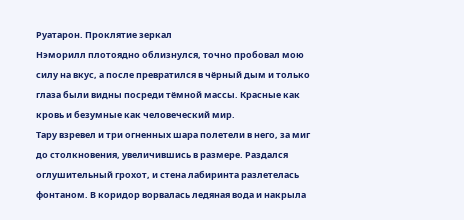Руатарон. Проклятие зеркал
Нэморилл плотоядно облизнулся, точно пробовал мою силу на вкус, а после превратился в чёрный дым и только глаза были видны посреди тёмной массы. Красные как кровь и безумные как человеческий мир.
Тару взревел и три огненных шара полетели в него, за миг до столкновения, увеличившись в размере. Раздался оглушительный грохот, и стена лабиринта разлетелась фонтаном. В коридор ворвалась ледяная вода и накрыла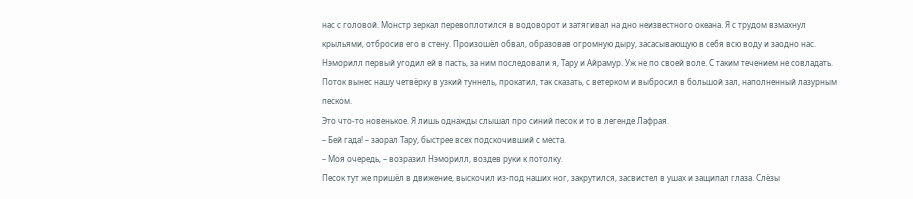нас с головой. Монстр зеркал перевоплотился в водоворот и затягивал на дно неизвестного океана. Я с трудом взмахнул крыльями, отбросив его в стену. Произошёл обвал, образовав огромную дыру, засасывающую в себя всю воду и заодно нас.
Нэморилл первый угодил ей в пасть, за ним последовали я, Тару и Айрамур. Уж не по своей воле. С таким течением не совладать. Поток вынес нашу четвёрку в узкий туннель, прокатил, так сказать, с ветерком и выбросил в большой зал, наполненный лазурным песком.
Это что‑то новенькое. Я лишь однажды слышал про синий песок и то в легенде Лафрая.
– Бей гада! – заорал Тару, быстрее всех подскочивший с места.
– Моя очередь, – возразил Нэморилл, воздев руки к потолку.
Песок тут же пришёл в движение, выскочил из‑под наших ног, закрутился, засвистел в ушах и защипал глаза. Слёзы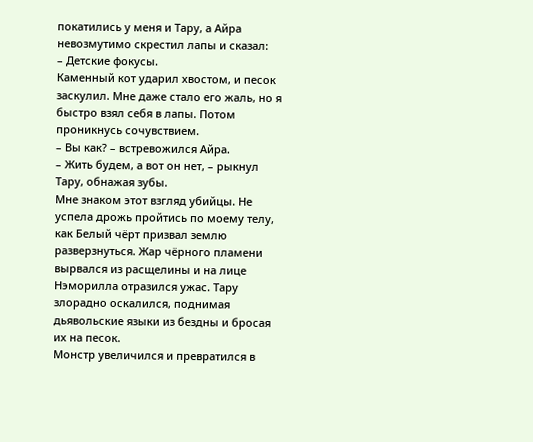покатились у меня и Тару, а Айра невозмутимо скрестил лапы и сказал:
– Детские фокусы.
Каменный кот ударил хвостом, и песок заскулил. Мне даже стало его жаль, но я быстро взял себя в лапы. Потом проникнусь сочувствием.
– Вы как? – встревожился Айра.
– Жить будем, а вот он нет, – рыкнул Тару, обнажая зубы.
Мне знаком этот взгляд убийцы. Не успела дрожь пройтись по моему телу, как Белый чёрт призвал землю разверзнуться. Жар чёрного пламени вырвался из расщелины и на лице Нэморилла отразился ужас. Тару злорадно оскалился, поднимая дьявольские языки из бездны и бросая их на песок.
Монстр увеличился и превратился в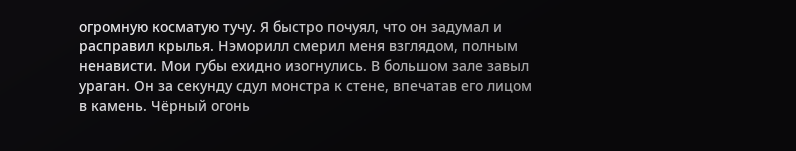огромную косматую тучу. Я быстро почуял, что он задумал и расправил крылья. Нэморилл смерил меня взглядом, полным ненависти. Мои губы ехидно изогнулись. В большом зале завыл ураган. Он за секунду сдул монстра к стене, впечатав его лицом в камень. Чёрный огонь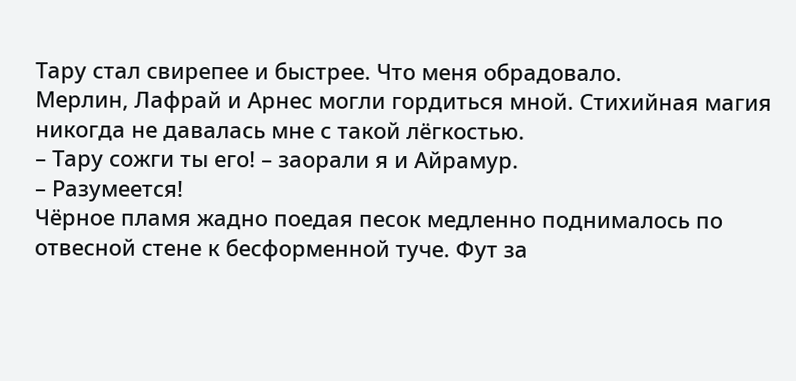Тару стал свирепее и быстрее. Что меня обрадовало.
Мерлин, Лафрай и Арнес могли гордиться мной. Стихийная магия никогда не давалась мне с такой лёгкостью.
– Тару сожги ты его! – заорали я и Айрамур.
– Разумеется!
Чёрное пламя жадно поедая песок медленно поднималось по отвесной стене к бесформенной туче. Фут за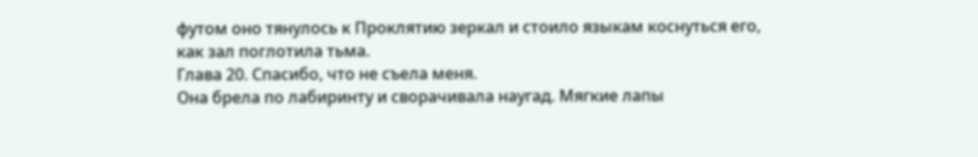футом оно тянулось к Проклятию зеркал и стоило языкам коснуться его, как зал поглотила тьма.
Глава 20. Спасибо, что не съела меня.
Она брела по лабиринту и сворачивала наугад. Мягкие лапы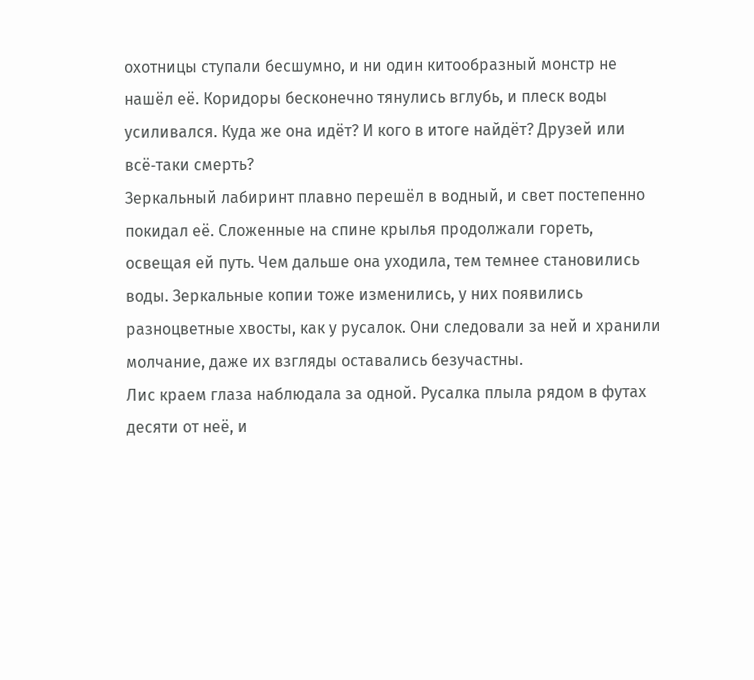охотницы ступали бесшумно, и ни один китообразный монстр не нашёл её. Коридоры бесконечно тянулись вглубь, и плеск воды усиливался. Куда же она идёт? И кого в итоге найдёт? Друзей или всё‑таки смерть?
Зеркальный лабиринт плавно перешёл в водный, и свет постепенно покидал её. Сложенные на спине крылья продолжали гореть, освещая ей путь. Чем дальше она уходила, тем темнее становились воды. Зеркальные копии тоже изменились, у них появились разноцветные хвосты, как у русалок. Они следовали за ней и хранили молчание, даже их взгляды оставались безучастны.
Лис краем глаза наблюдала за одной. Русалка плыла рядом в футах десяти от неё, и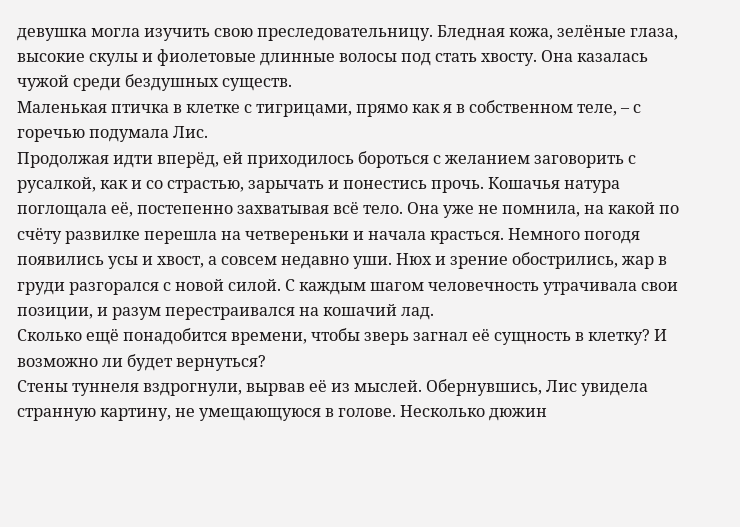девушка могла изучить свою преследовательницу. Бледная кожа, зелёные глаза, высокие скулы и фиолетовые длинные волосы под стать хвосту. Она казалась чужой среди бездушных существ.
Маленькая птичка в клетке с тигрицами, прямо как я в собственном теле, – с горечью подумала Лис.
Продолжая идти вперёд, ей приходилось бороться с желанием заговорить с русалкой, как и со страстью, зарычать и понестись прочь. Кошачья натура поглощала её, постепенно захватывая всё тело. Она уже не помнила, на какой по счёту развилке перешла на четвереньки и начала красться. Немного погодя появились усы и хвост, а совсем недавно уши. Нюх и зрение обострились, жар в груди разгорался с новой силой. С каждым шагом человечность утрачивала свои позиции, и разум перестраивался на кошачий лад.
Сколько ещё понадобится времени, чтобы зверь загнал её сущность в клетку? И возможно ли будет вернуться?
Стены туннеля вздрогнули, вырвав её из мыслей. Обернувшись, Лис увидела странную картину, не умещающуюся в голове. Несколько дюжин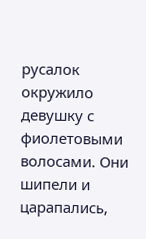русалок окружило девушку с фиолетовыми волосами. Они шипели и царапались,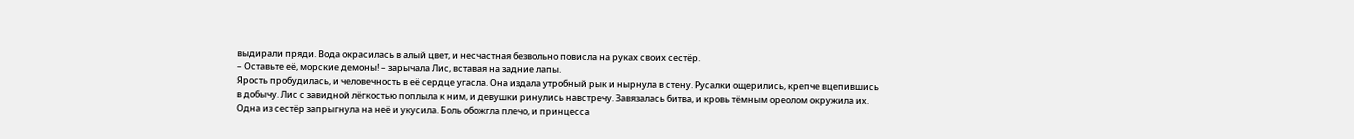выдирали пряди. Вода окрасилась в алый цвет, и несчастная безвольно повисла на руках своих сестёр.
– Оставьте её, морские демоны! – зарычала Лис, вставая на задние лапы.
Ярость пробудилась, и человечность в её сердце угасла. Она издала утробный рык и нырнула в стену. Русалки ощерились, крепче вцепившись в добычу. Лис с завидной лёгкостью поплыла к ним, и девушки ринулись навстречу. Завязалась битва, и кровь тёмным ореолом окружила их. Одна из сестёр запрыгнула на неё и укусила. Боль обожгла плечо, и принцесса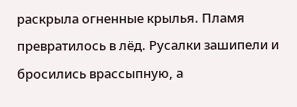раскрыла огненные крылья. Пламя превратилось в лёд. Русалки зашипели и бросились врассыпную, а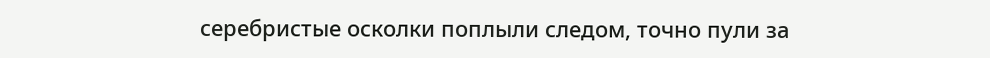серебристые осколки поплыли следом, точно пули за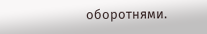оборотнями.